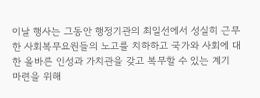이날 행사는 그동안 행정기관의 최일선에서 성실히 근무한 사회복무요원들의 노고를 치하하고 국가와 사회에 대한 올바른 인성과 가치관을 갖고 복무할 수 있는 계기 마련을 위해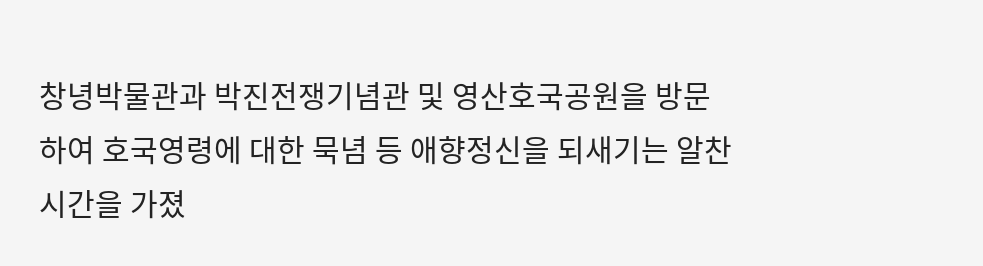창녕박물관과 박진전쟁기념관 및 영산호국공원을 방문하여 호국영령에 대한 묵념 등 애향정신을 되새기는 알찬 시간을 가졌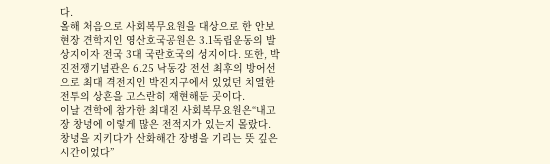다.
올해 처음으로 사회복무요원을 대상으로 한 안보현장 견학지인 영산호국공원은 3.1독립운동의 발상지이자 전국 3대 국란호국의 성지이다. 또한, 박진전쟁기념관은 6.25 낙동강 전선 최후의 방어선으로 최대 격전지인 박진지구에서 있었던 치열한 전투의 상흔을 고스란히 재현해둔 곳이다.
이날 견학에 참가한 최대진 사회복무요원은“내고장 창녕에 이렇게 많은 전적지가 있는지 몰랐다. 창녕을 지키다가 산화해간 장병을 기리는 뜻 깊은 시간이었다”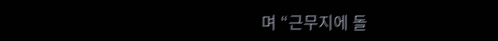며 “근무지에 돌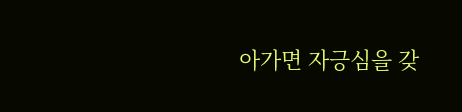아가면 자긍심을 갖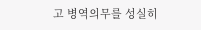고 병역의무를 성실히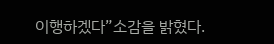이행하겠다”소감을 밝혔다.